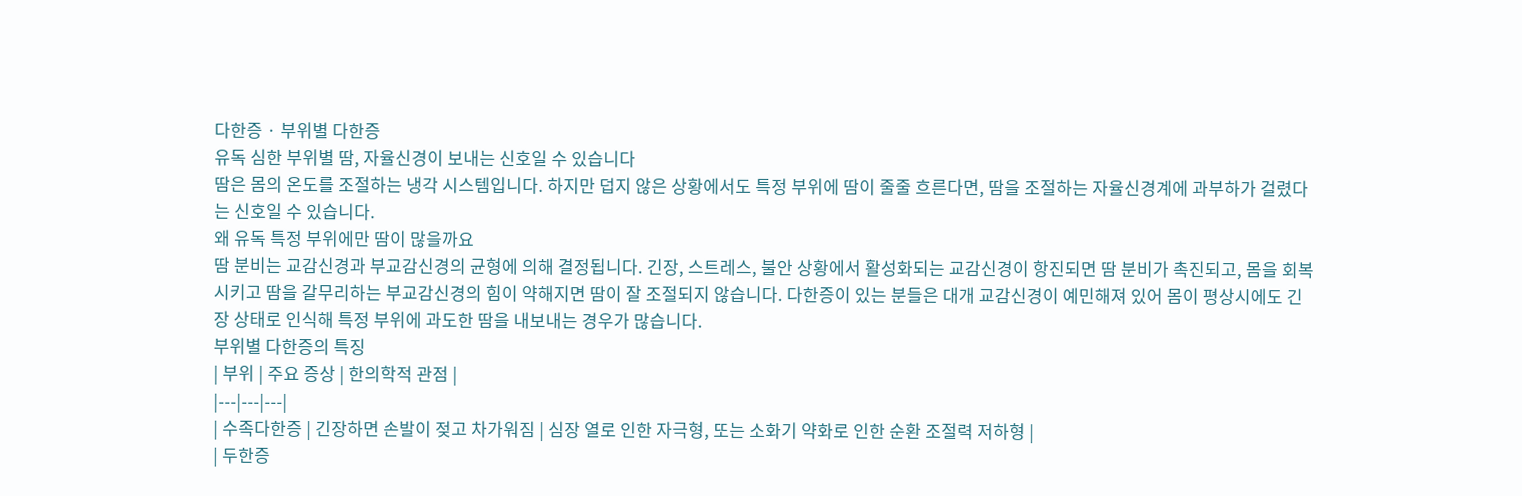다한증 · 부위별 다한증
유독 심한 부위별 땀, 자율신경이 보내는 신호일 수 있습니다
땀은 몸의 온도를 조절하는 냉각 시스템입니다. 하지만 덥지 않은 상황에서도 특정 부위에 땀이 줄줄 흐른다면, 땀을 조절하는 자율신경계에 과부하가 걸렸다는 신호일 수 있습니다.
왜 유독 특정 부위에만 땀이 많을까요
땀 분비는 교감신경과 부교감신경의 균형에 의해 결정됩니다. 긴장, 스트레스, 불안 상황에서 활성화되는 교감신경이 항진되면 땀 분비가 촉진되고, 몸을 회복시키고 땀을 갈무리하는 부교감신경의 힘이 약해지면 땀이 잘 조절되지 않습니다. 다한증이 있는 분들은 대개 교감신경이 예민해져 있어 몸이 평상시에도 긴장 상태로 인식해 특정 부위에 과도한 땀을 내보내는 경우가 많습니다.
부위별 다한증의 특징
| 부위 | 주요 증상 | 한의학적 관점 |
|---|---|---|
| 수족다한증 | 긴장하면 손발이 젖고 차가워짐 | 심장 열로 인한 자극형, 또는 소화기 약화로 인한 순환 조절력 저하형 |
| 두한증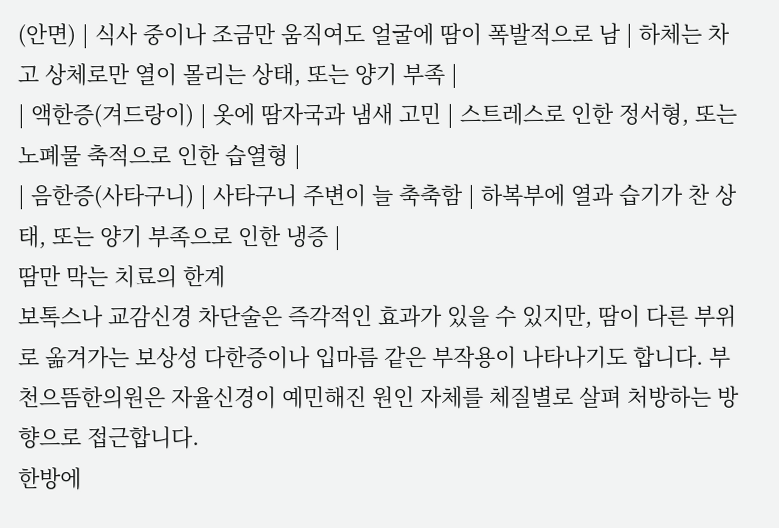(안면) | 식사 중이나 조금만 움직여도 얼굴에 땀이 폭발적으로 남 | 하체는 차고 상체로만 열이 몰리는 상태, 또는 양기 부족 |
| 액한증(겨드랑이) | 옷에 땀자국과 냄새 고민 | 스트레스로 인한 정서형, 또는 노폐물 축적으로 인한 습열형 |
| 음한증(사타구니) | 사타구니 주변이 늘 축축함 | 하복부에 열과 습기가 찬 상태, 또는 양기 부족으로 인한 냉증 |
땀만 막는 치료의 한계
보톡스나 교감신경 차단술은 즉각적인 효과가 있을 수 있지만, 땀이 다른 부위로 옮겨가는 보상성 다한증이나 입마름 같은 부작용이 나타나기도 합니다. 부천으뜸한의원은 자율신경이 예민해진 원인 자체를 체질별로 살펴 처방하는 방향으로 접근합니다.
한방에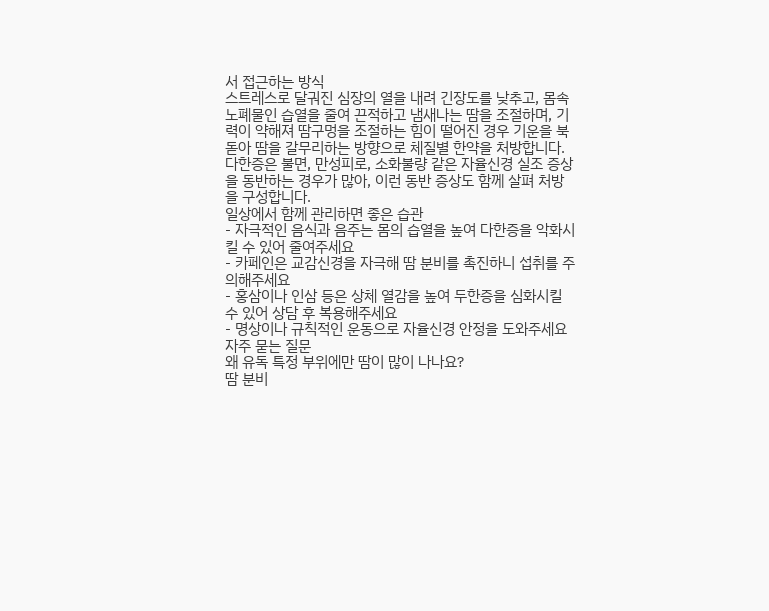서 접근하는 방식
스트레스로 달궈진 심장의 열을 내려 긴장도를 낮추고, 몸속 노폐물인 습열을 줄여 끈적하고 냄새나는 땀을 조절하며, 기력이 약해져 땀구멍을 조절하는 힘이 떨어진 경우 기운을 북돋아 땀을 갈무리하는 방향으로 체질별 한약을 처방합니다. 다한증은 불면, 만성피로, 소화불량 같은 자율신경 실조 증상을 동반하는 경우가 많아, 이런 동반 증상도 함께 살펴 처방을 구성합니다.
일상에서 함께 관리하면 좋은 습관
- 자극적인 음식과 음주는 몸의 습열을 높여 다한증을 악화시킬 수 있어 줄여주세요
- 카페인은 교감신경을 자극해 땀 분비를 촉진하니 섭취를 주의해주세요
- 홍삼이나 인삼 등은 상체 열감을 높여 두한증을 심화시킬 수 있어 상담 후 복용해주세요
- 명상이나 규칙적인 운동으로 자율신경 안정을 도와주세요
자주 묻는 질문
왜 유독 특정 부위에만 땀이 많이 나나요?
땀 분비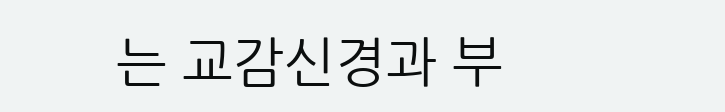는 교감신경과 부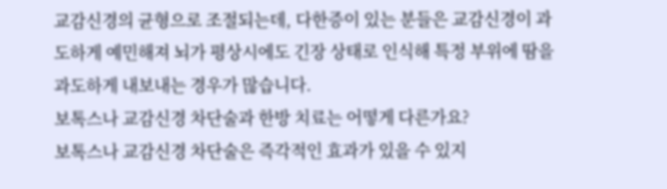교감신경의 균형으로 조절되는데, 다한증이 있는 분들은 교감신경이 과도하게 예민해져 뇌가 평상시에도 긴장 상태로 인식해 특정 부위에 땀을 과도하게 내보내는 경우가 많습니다.
보톡스나 교감신경 차단술과 한방 치료는 어떻게 다른가요?
보톡스나 교감신경 차단술은 즉각적인 효과가 있을 수 있지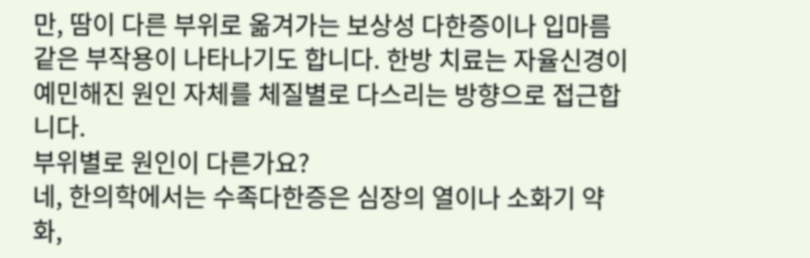만, 땀이 다른 부위로 옮겨가는 보상성 다한증이나 입마름 같은 부작용이 나타나기도 합니다. 한방 치료는 자율신경이 예민해진 원인 자체를 체질별로 다스리는 방향으로 접근합니다.
부위별로 원인이 다른가요?
네, 한의학에서는 수족다한증은 심장의 열이나 소화기 약화,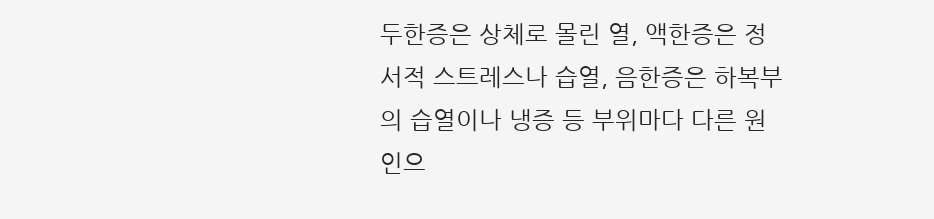두한증은 상체로 몰린 열, 액한증은 정서적 스트레스나 습열, 음한증은 하복부의 습열이나 냉증 등 부위마다 다른 원인으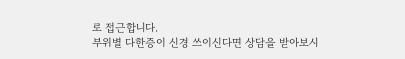로 접근합니다.
부위별 다한증이 신경 쓰이신다면 상담을 받아보시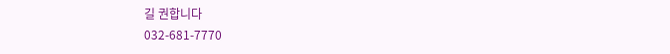길 권합니다
032-681-7770